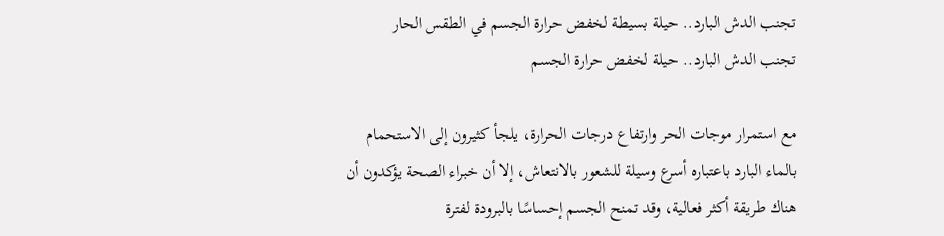تجنب الدش البارد.. حيلة بسيطة لخفض حرارة الجسم في الطقس الحار
تجنب الدش البارد.. حيلة لخفض حرارة الجسم

مع استمرار موجات الحر وارتفاع درجات الحرارة، يلجأ كثيرون إلى الاستحمام بالماء البارد باعتباره أسرع وسيلة للشعور بالانتعاش، إلا أن خبراء الصحة يؤكدون أن هناك طريقة أكثر فعالية، وقد تمنح الجسم إحساسًا بالبرودة لفترة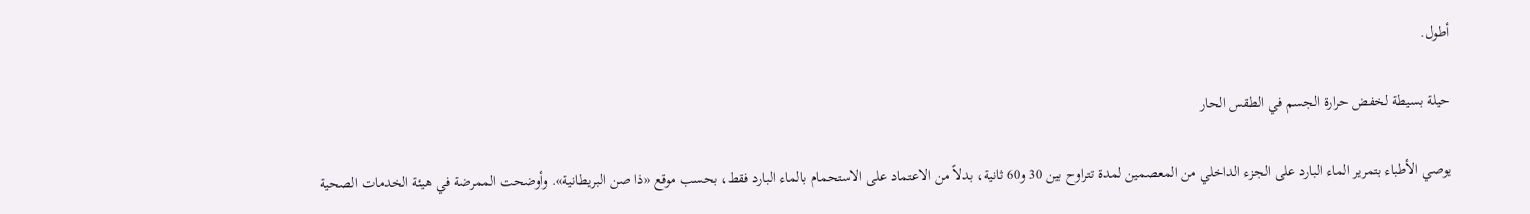أطول.

حيلة بسيطة لخفض حرارة الجسم في الطقس الحار

يوصي الأطباء بتمرير الماء البارد على الجزء الداخلي من المعصمين لمدة تتراوح بين 30 و60 ثانية، بدلاً من الاعتماد على الاستحمام بالماء البارد فقط، بحسب موقع «ذا صن البريطانية». وأوضحت الممرضة في هيئة الخدمات الصحية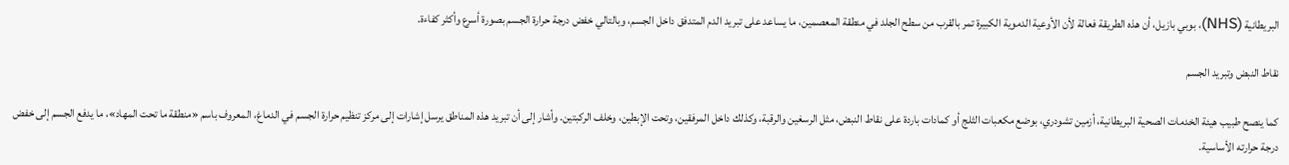البريطانية (NHS)، بوبي بازيل، أن هذه الطريقة فعالة لأن الأوعية الدموية الكبيرة تمر بالقرب من سطح الجلد في منطقة المعصمين، ما يساعد على تبريد الدم المتدفق داخل الجسم، وبالتالي خفض درجة حرارة الجسم بصورة أسرع وأكثر كفاءة.

نقاط النبض وتبريد الجسم

كما ينصح طبيب هيئة الخدمات الصحية البريطانية، أزمين تشودري، بوضع مكعبات الثلج أو كمادات باردة على نقاط النبض، مثل الرسغين والرقبة، وكذلك داخل المرفقين، وتحت الإبطين، وخلف الركبتين. وأشار إلى أن تبريد هذه المناطق يرسل إشارات إلى مركز تنظيم حرارة الجسم في الدماغ، المعروف باسم «منطقة ما تحت المهاد»، ما يدفع الجسم إلى خفض درجة حرارته الأساسية.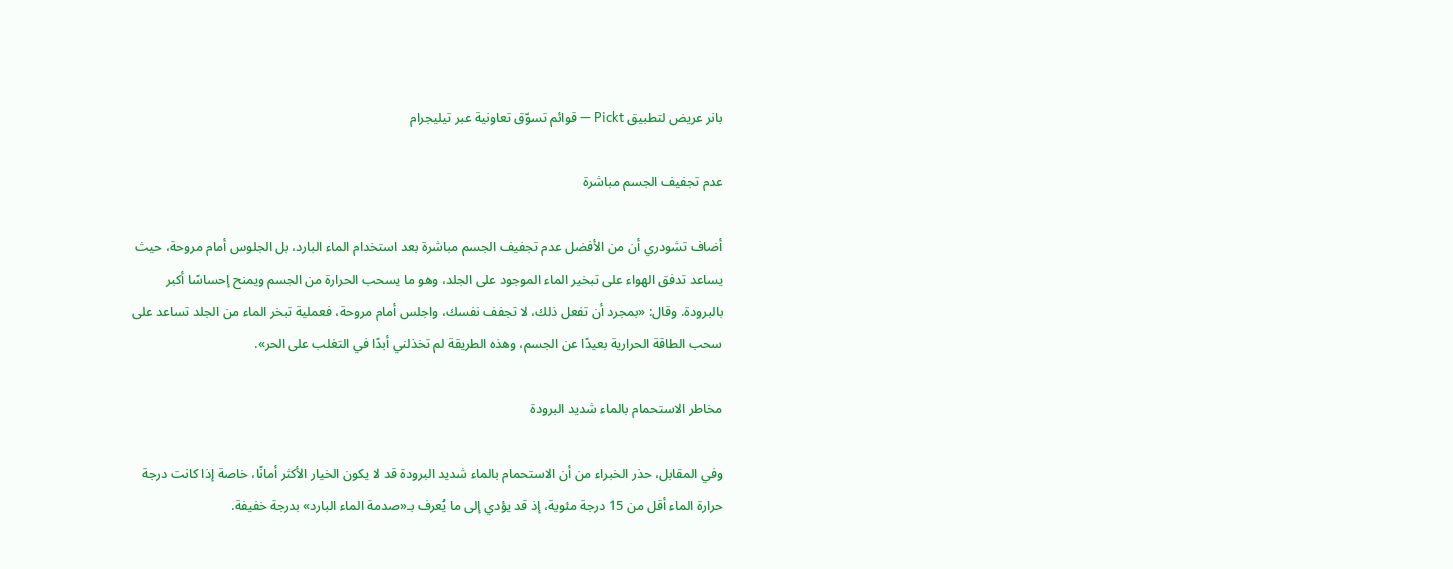بانر عريض لتطبيق Pickt — قوائم تسوّق تعاونية عبر تيليجرام

عدم تجفيف الجسم مباشرة

أضاف تشودري أن من الأفضل عدم تجفيف الجسم مباشرة بعد استخدام الماء البارد، بل الجلوس أمام مروحة، حيث يساعد تدفق الهواء على تبخير الماء الموجود على الجلد، وهو ما يسحب الحرارة من الجسم ويمنح إحساسًا أكبر بالبرودة. وقال: «بمجرد أن تفعل ذلك، لا تجفف نفسك، واجلس أمام مروحة، فعملية تبخر الماء من الجلد تساعد على سحب الطاقة الحرارية بعيدًا عن الجسم، وهذه الطريقة لم تخذلني أبدًا في التغلب على الحر».

مخاطر الاستحمام بالماء شديد البرودة

وفي المقابل، حذر الخبراء من أن الاستحمام بالماء شديد البرودة قد لا يكون الخيار الأكثر أمانًا، خاصة إذا كانت درجة حرارة الماء أقل من 15 درجة مئوية، إذ قد يؤدي إلى ما يُعرف بـ«صدمة الماء البارد» بدرجة خفيفة.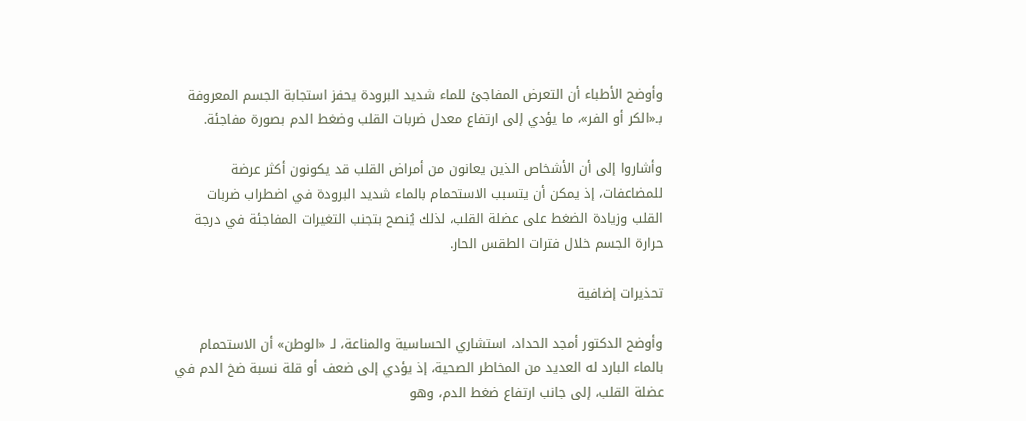وأوضح الأطباء أن التعرض المفاجئ للماء شديد البرودة يحفز استجابة الجسم المعروفة بـ«الكر أو الفر»، ما يؤدي إلى ارتفاع معدل ضربات القلب وضغط الدم بصورة مفاجئة.

وأشاروا إلى أن الأشخاص الذين يعانون من أمراض القلب قد يكونون أكثر عرضة للمضاعفات، إذ يمكن أن يتسبب الاستحمام بالماء شديد البرودة في اضطراب ضربات القلب وزيادة الضغط على عضلة القلب، لذلك يُنصح بتجنب التغيرات المفاجئة في درجة حرارة الجسم خلال فترات الطقس الحار.

تحذيرات إضافية

وأوضح الدكتور أمجد الحداد، استشاري الحساسية والمناعة، لـ «الوطن» أن الاستحمام بالماء البارد له العديد من المخاطر الصحية، إذ يؤدي إلى ضعف أو قلة نسبة ضخ الدم في عضلة القلب، إلى جانب ارتفاع ضغط الدم، وهو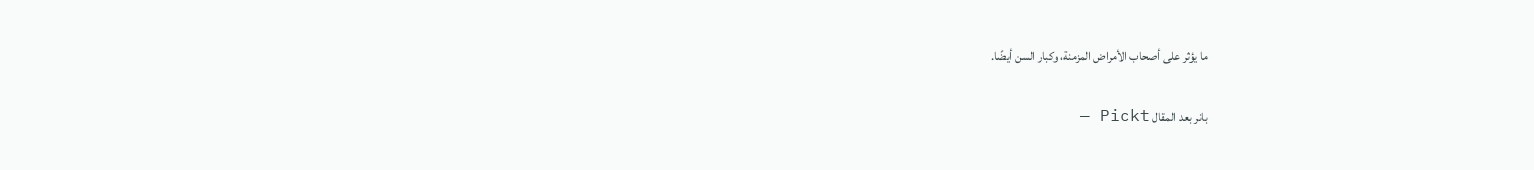ما يؤثر على أصحاب الأمراض المزمنة، وكبار السن أيضًا.

بانر بعد المقال Pickt —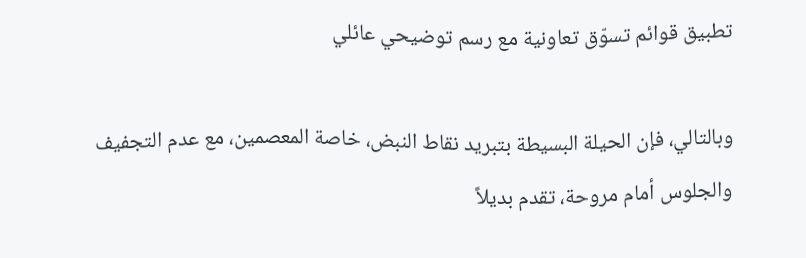تطبيق قوائم تسوّق تعاونية مع رسم توضيحي عائلي

وبالتالي، فإن الحيلة البسيطة بتبريد نقاط النبض، خاصة المعصمين، مع عدم التجفيف والجلوس أمام مروحة، تقدم بديلاً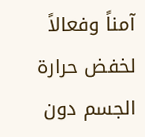آمناً وفعالاً لخفض حرارة الجسم دون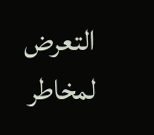التعرض لمخاطر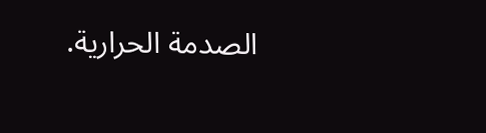الصدمة الحرارية.